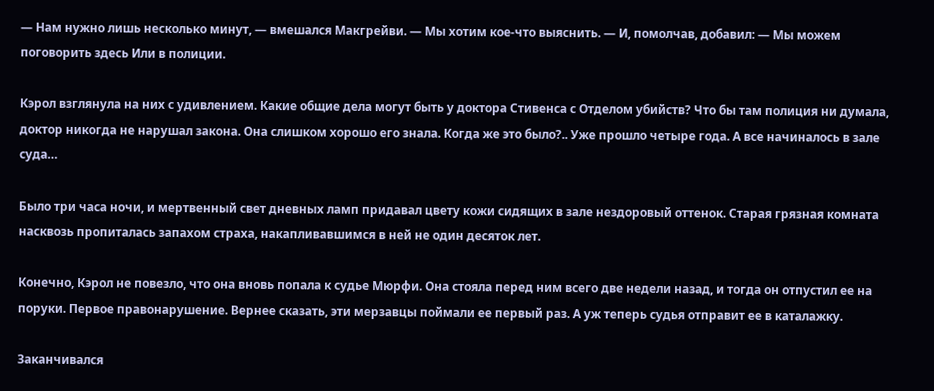— Нам нужно лишь несколько минут, — вмешался Макгрейви. — Мы хотим кое-что выяснить. — И, помолчав, добавил: — Мы можем поговорить здесь Или в полиции.

Кэрол взглянула на них с удивлением. Какие общие дела могут быть у доктора Стивенса с Отделом убийств? Что бы там полиция ни думала, доктор никогда не нарушал закона. Она слишком хорошо его знала. Когда же это было?.. Уже прошло четыре года. А все начиналось в зале суда…

Было три часа ночи, и мертвенный свет дневных ламп придавал цвету кожи сидящих в зале нездоровый оттенок. Старая грязная комната насквозь пропиталась запахом страха, накапливавшимся в ней не один десяток лет.

Конечно, Кэрол не повезло, что она вновь попала к судье Мюрфи. Она стояла перед ним всего две недели назад, и тогда он отпустил ее на поруки. Первое правонарушение. Вернее сказать, эти мерзавцы поймали ее первый раз. А уж теперь судья отправит ее в каталажку.

Заканчивался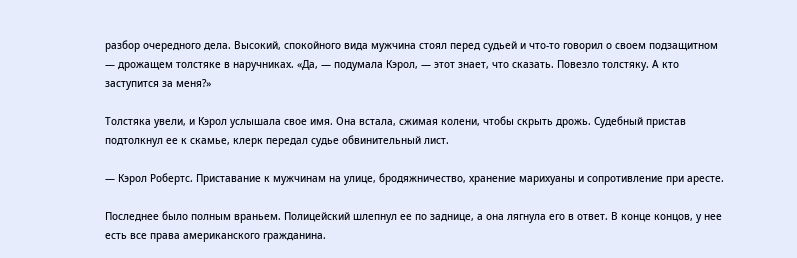разбор очередного дела. Высокий, спокойного вида мужчина стоял перед судьей и что-то говорил о своем подзащитном — дрожащем толстяке в наручниках. «Да, — подумала Кэрол, — этот знает, что сказать. Повезло толстяку. А кто заступится за меня?»

Толстяка увели, и Кэрол услышала свое имя. Она встала, сжимая колени, чтобы скрыть дрожь. Судебный пристав подтолкнул ее к скамье, клерк передал судье обвинительный лист.

— Кэрол Робертс. Приставание к мужчинам на улице, бродяжничество, хранение марихуаны и сопротивление при аресте.

Последнее было полным враньем. Полицейский шлепнул ее по заднице, а она лягнула его в ответ. В конце концов, у нее есть все права американского гражданина.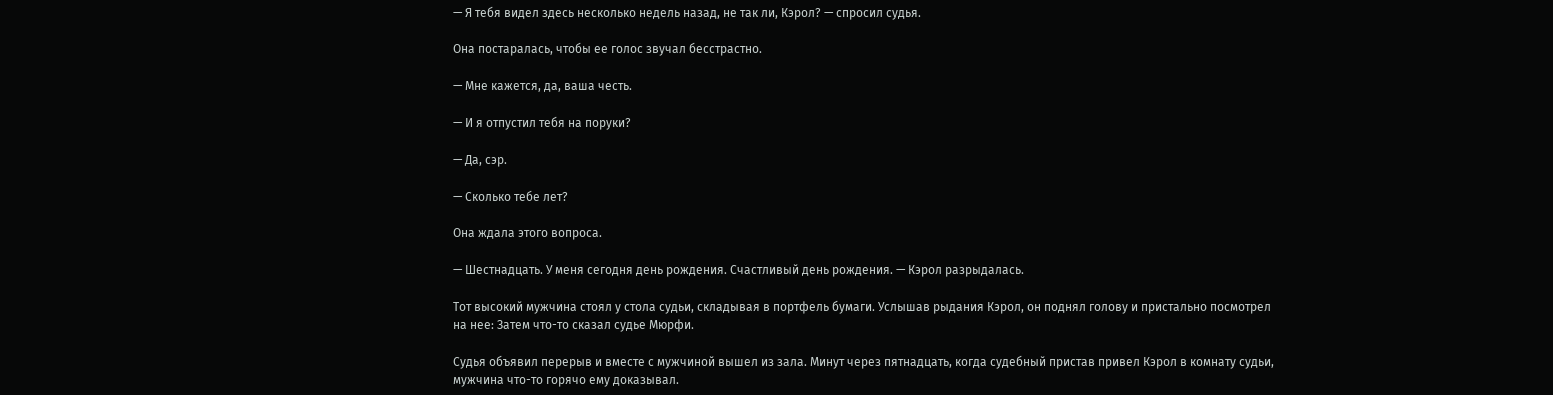— Я тебя видел здесь несколько недель назад, не так ли, Кэрол? — спросил судья.

Она постаралась, чтобы ее голос звучал бесстрастно.

— Мне кажется, да, ваша честь.

— И я отпустил тебя на поруки?

— Да, сэр.

— Сколько тебе лет?

Она ждала этого вопроса.

— Шестнадцать. У меня сегодня день рождения. Счастливый день рождения. — Кэрол разрыдалась.

Тот высокий мужчина стоял у стола судьи, складывая в портфель бумаги. Услышав рыдания Кэрол, он поднял голову и пристально посмотрел на нее: Затем что-то сказал судье Мюрфи.

Судья объявил перерыв и вместе с мужчиной вышел из зала. Минут через пятнадцать, когда судебный пристав привел Кэрол в комнату судьи, мужчина что-то горячо ему доказывал.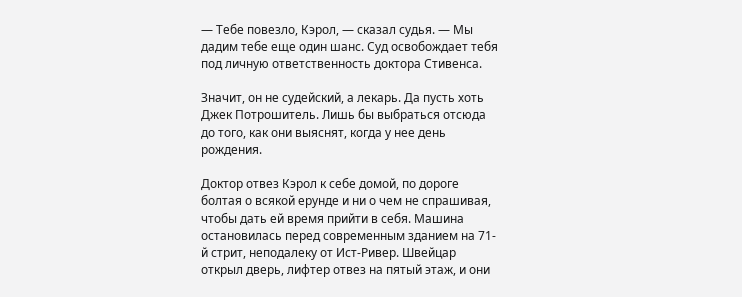— Тебе повезло, Кэрол, — сказал судья. — Мы дадим тебе еще один шанс. Суд освобождает тебя под личную ответственность доктора Стивенса.

Значит, он не судейский, а лекарь. Да пусть хоть Джек Потрошитель. Лишь бы выбраться отсюда до того, как они выяснят, когда у нее день рождения.

Доктор отвез Кэрол к себе домой, по дороге болтая о всякой ерунде и ни о чем не спрашивая, чтобы дать ей время прийти в себя. Машина остановилась перед современным зданием на 71-й стрит, неподалеку от Ист-Ривер. Швейцар открыл дверь, лифтер отвез на пятый этаж, и они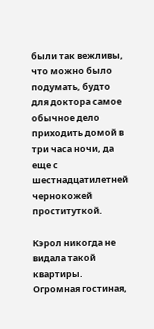были так вежливы, что можно было подумать, будто для доктора самое обычное дело приходить домой в три часа ночи, да еще с шестнадцатилетней чернокожей проституткой.

Кэрол никогда не видала такой квартиры. Огромная гостиная,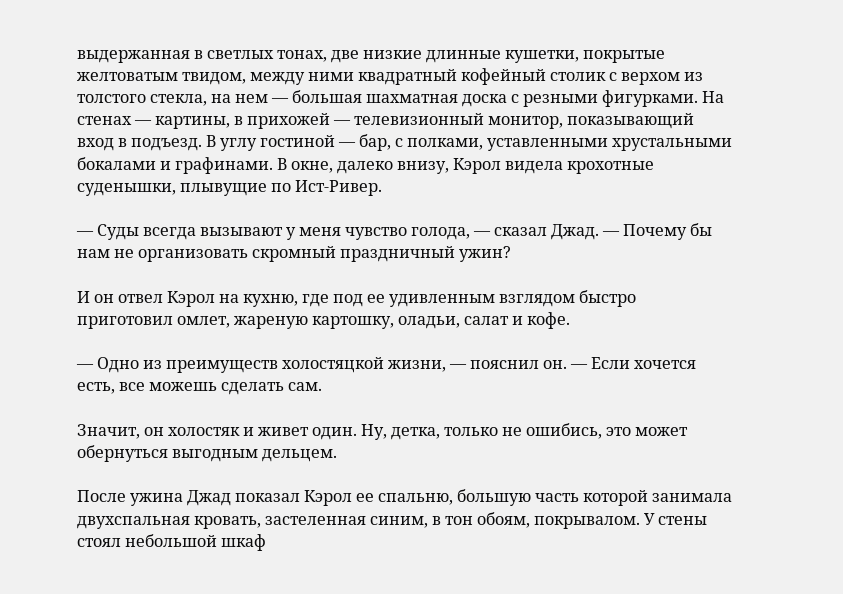выдержанная в светлых тонах, две низкие длинные кушетки, покрытые желтоватым твидом, между ними квадратный кофейный столик с верхом из толстого стекла, на нем — большая шахматная доска с резными фигурками. На стенах — картины, в прихожей — телевизионный монитор, показывающий вход в подъезд. В углу гостиной — бар, с полками, уставленными хрустальными бокалами и графинами. В окне, далеко внизу, Кэрол видела крохотные суденышки, плывущие по Ист-Ривер.

— Суды всегда вызывают у меня чувство голода, — сказал Джад. — Почему бы нам не организовать скромный праздничный ужин?

И он отвел Кэрол на кухню, где под ее удивленным взглядом быстро приготовил омлет, жареную картошку, оладьи, салат и кофе.

— Одно из преимуществ холостяцкой жизни, — пояснил он. — Если хочется есть, все можешь сделать сам.

Значит, он холостяк и живет один. Ну, детка, только не ошибись, это может обернуться выгодным дельцем.

После ужина Джад показал Кэрол ее спальню, большую часть которой занимала двухспальная кровать, застеленная синим, в тон обоям, покрывалом. У стены стоял небольшой шкаф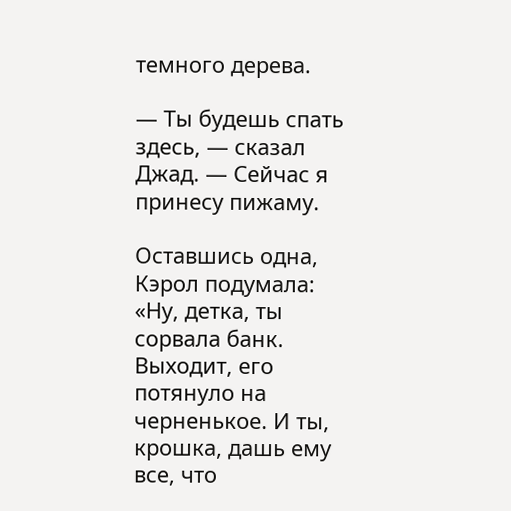темного дерева.

— Ты будешь спать здесь, — сказал Джад. — Сейчас я принесу пижаму.

Оставшись одна, Кэрол подумала: «Ну, детка, ты сорвала банк. Выходит, его потянуло на черненькое. И ты, крошка, дашь ему все, что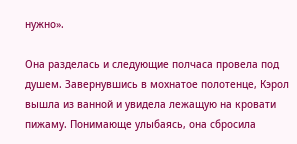нужно».

Она разделась и следующие полчаса провела под душем. Завернувшись в мохнатое полотенце, Кэрол вышла из ванной и увидела лежащую на кровати пижаму. Понимающе улыбаясь, она сбросила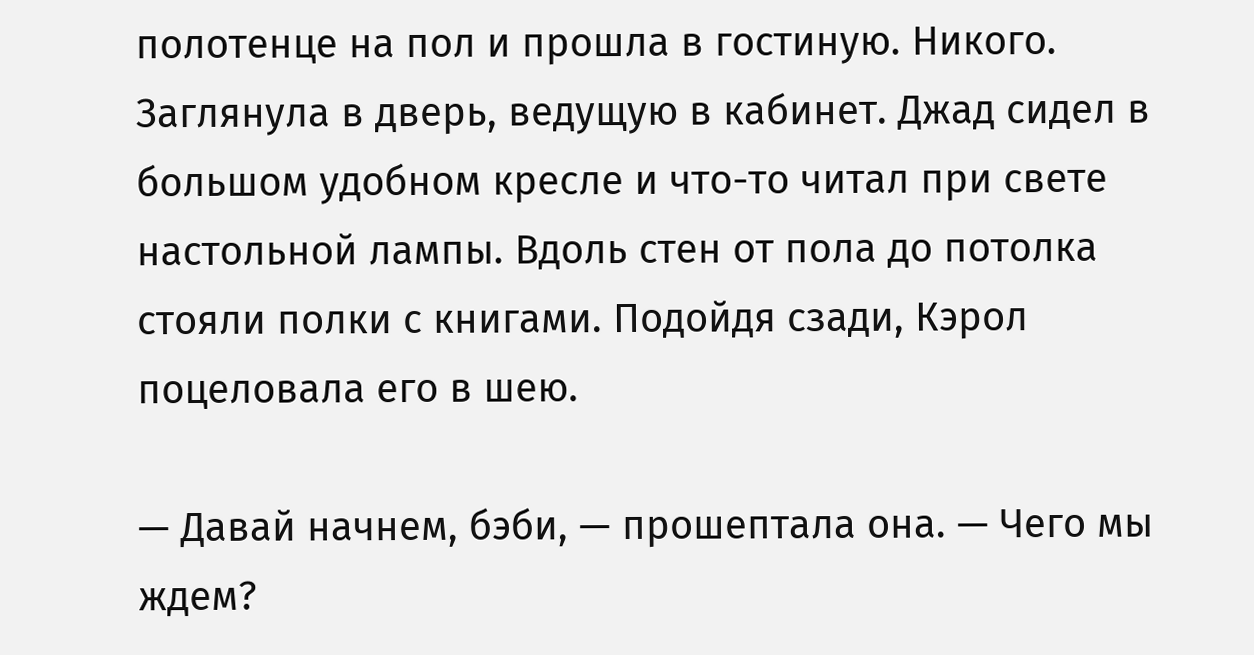полотенце на пол и прошла в гостиную. Никого. Заглянула в дверь, ведущую в кабинет. Джад сидел в большом удобном кресле и что-то читал при свете настольной лампы. Вдоль стен от пола до потолка стояли полки с книгами. Подойдя сзади, Кэрол поцеловала его в шею.

— Давай начнем, бэби, — прошептала она. — Чего мы ждем?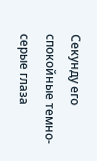Секунду его спокойные темно-серые глаза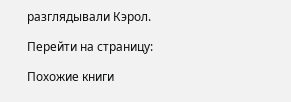разглядывали Кэрол.

Перейти на страницу:

Похожие книги